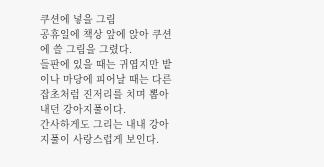쿠션에 넣을 그림
공휴일에 책상 앞에 앉아 쿠션에 쓸 그림을 그렸다.
들판에 있을 때는 귀엽지만 밭이나 마당에 피어날 때는 다른
잡초처럼 진저리를 치며 뽑아내던 강아지풀이다.
간사하게도 그리는 내내 강아지풀이 사랑스럽게 보인다.